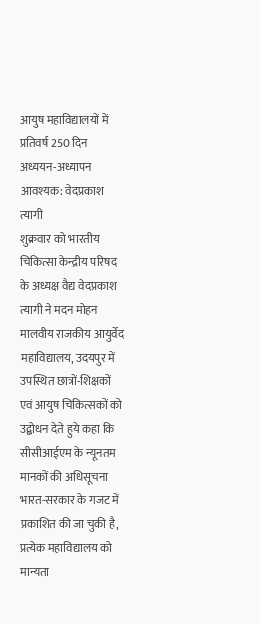आयुष महाविद्यालयों में प्रतिवर्ष 250 दिन अध्ययन-अध्यापन आवश्यक: वेदप्रकाश त्यागी
शुक्रवार को भारतीय चिकित्सा केन्द्रीय परिषद के अध्यक्ष वैद्य वेदप्रकाश त्यागी ने मदन मोहन मालवीय राजकीय आयुर्वेद महाविद्यालय, उदयपुर में उपस्थित छात्रों-शिक्षकों एवं आयुष चिकित्सकों को उद्बोधन देते हुये कहा कि सीसीआईएम के न्यूनतम मानकों की अधिसूचना भारत-सरकार के गजट में प्रकाशित की जा चुकी है, प्रत्येक महाविद्यालय को मान्यता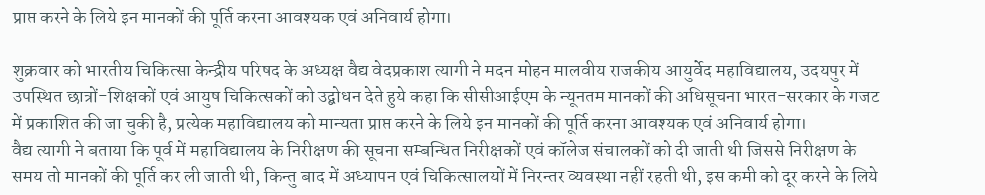प्राप्त करने के लिये इन मानकों की पूर्ति करना आवश्यक एवं अनिवार्य होगा।

शुक्रवार को भारतीय चिकित्सा केन्द्रीय परिषद के अध्यक्ष वैद्य वेदप्रकाश त्यागी ने मदन मोहन मालवीय राजकीय आयुर्वेद महाविद्यालय, उदयपुर में उपस्थित छात्रों-शिक्षकों एवं आयुष चिकित्सकों को उद्बोधन देते हुये कहा कि सीसीआईएम के न्यूनतम मानकों की अधिसूचना भारत-सरकार के गजट में प्रकाशित की जा चुकी है, प्रत्येक महाविद्यालय को मान्यता प्राप्त करने के लिये इन मानकों की पूर्ति करना आवश्यक एवं अनिवार्य होगा।
वैद्य त्यागी ने बताया कि पूर्व में महाविद्यालय के निरीक्षण की सूचना सम्बन्धित निरीक्षकों एवं कॉलेज संचालकों को दी जाती थी जिससे निरीक्षण के समय तो मानकों की पूर्ति कर ली जाती थी, किन्तु बाद में अध्यापन एवं चिकित्सालयों में निरन्तर व्यवस्था नहीं रहती थी, इस कमी को दूर करने के लिये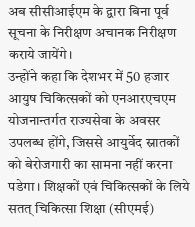अब सीसीआईएम के द्वारा बिना पूर्व सूचना के निरीक्षण अचानक निरीक्षण कराये जायेंगे।
उन्होंने कहा कि देशभर में 50 हजार आयुष चिकित्सकों को एनआरएचएम योजनान्तर्गत राज्यसेवा के अवसर उपलब्ध होंगे, जिससे आयुर्वेद स्नातकों को बेरोजगारी का सामना नहीं करना पडेगा। शिक्षकों एवं चिकित्सकों के लिये सतत् चिकित्सा शिक्षा (सीएमई)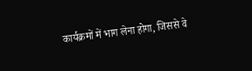कार्यक्रमों में भाग लेना होगा, जिससे वे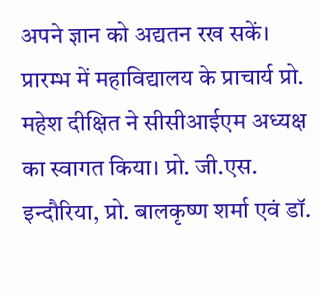अपने ज्ञान को अद्यतन रख सकें।
प्रारम्भ में महाविद्यालय के प्राचार्य प्रो. महेश दीक्षित ने सीसीआईएम अध्यक्ष का स्वागत किया। प्रो. जी.एस. इन्दौरिया, प्रो. बालकृष्ण शर्मा एवं डॉ.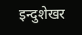इन्दुशेखर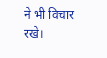ने भी विचार रखे।